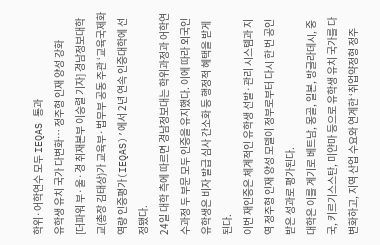학위·어학연수 모두 IEQAS 통과
유학생 유치 국가 다변화… 정주형 인재 양성 강화
[더파워 부·울·경 취재본부 이승렬 기자] 경남정보대학교(총장 김태상)가 교육부·법무부 공동 주관 ‘교육국제화역량 인증평가(IEQAS)’에서 2년 연속 인증대학에 선정됐다.
24일 대학 측에 따르면 경남정보대는 학위과정과 어학연수과정 두 부문 모두 인증을 유지했다. 이에 따라 외국인 유학생은 비자 발급 심사 간소화 등 행정적 혜택을 받게 된다.
이번 재인증은 체계적인 유학생 선발·관리 시스템과 지역 정주형 인재 양성 모델이 정부로부터 다시 한 번 공인받은 성과로 평가된다.
대학은 이를 계기로 베트남, 몽골, 일본, 방글라데시, 중국, 키르기스스탄, 미얀마 등으로 유학생 유치 국가를 다변화하고, 지역 산업 수요와 연계한 ‘취업약정형 정주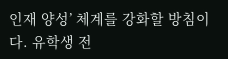인재 양성’ 체계를 강화할 방침이다. 유학생 전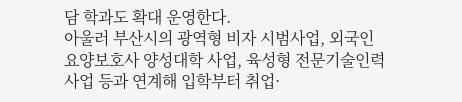담 학과도 확대 운영한다.
아울러 부산시의 광역형 비자 시범사업, 외국인 요양보호사 양성대학 사업, 육성형 전문기술인력 사업 등과 연계해 입학부터 취업·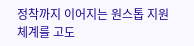정착까지 이어지는 원스톱 지원체계를 고도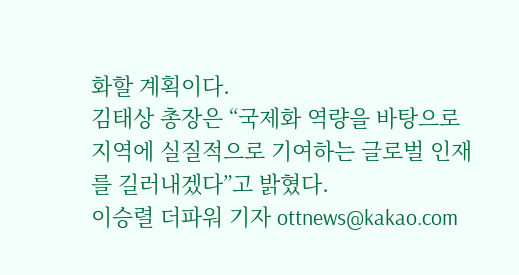화할 계획이다.
김태상 총장은 “국제화 역량을 바탕으로 지역에 실질적으로 기여하는 글로벌 인재를 길러내겠다”고 밝혔다.
이승렬 더파워 기자 ottnews@kakao.com